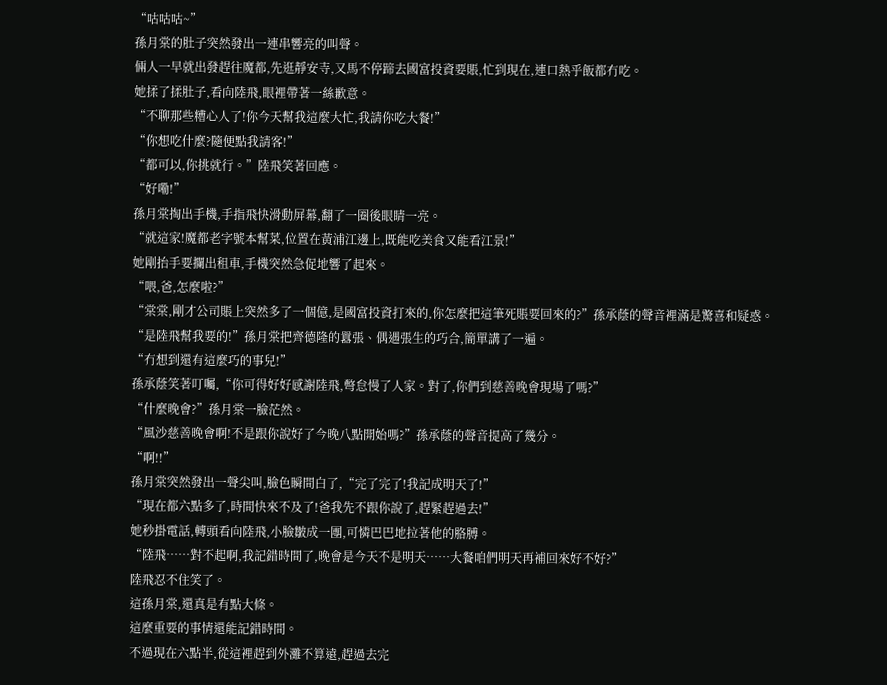“咕咕咕~”
孫月棠的肚子突然發出一連串響亮的叫聲。
倆人一早就出發趕往魔都,先逛靜安寺,又馬不停蹄去國富投資要賬,忙到現在,連口熱乎飯都冇吃。
她揉了揉肚子,看向陸飛,眼裡帶著一絲歉意。
“不聊那些糟心人了!你今天幫我這麼大忙,我請你吃大餐!”
“你想吃什麼?隨便點我請客!”
“都可以,你挑就行。”陸飛笑著回應。
“好嘞!”
孫月棠掏出手機,手指飛快滑動屏幕,翻了一圈後眼睛一亮。
“就這家!魔都老字號本幫菜,位置在黃浦江邊上,既能吃美食又能看江景!”
她剛抬手要攔出租車,手機突然急促地響了起來。
“喂,爸,怎麼啦?”
“棠棠,剛才公司賬上突然多了一個億,是國富投資打來的,你怎麼把這筆死賬要回來的?”孫承蔭的聲音裡滿是驚喜和疑惑。
“是陸飛幫我要的!”孫月棠把齊德隆的囂張、偶遇張生的巧合,簡單講了一遍。
“冇想到還有這麼巧的事兒!”
孫承蔭笑著叮囑,“你可得好好感謝陸飛,彆怠慢了人家。對了,你們到慈善晚會現場了嗎?”
“什麼晚會?”孫月棠一臉茫然。
“風沙慈善晚會啊!不是跟你說好了今晚八點開始嗎?”孫承蔭的聲音提高了幾分。
“啊!!”
孫月棠突然發出一聲尖叫,臉色瞬間白了,“完了完了!我記成明天了!”
“現在都六點多了,時間快來不及了!爸我先不跟你說了,趕緊趕過去!”
她秒掛電話,轉頭看向陸飛,小臉皺成一團,可憐巴巴地拉著他的胳膊。
“陸飛……對不起啊,我記錯時間了,晚會是今天不是明天……大餐咱們明天再補回來好不好?”
陸飛忍不住笑了。
這孫月棠,還真是有點大條。
這麼重要的事情還能記錯時間。
不過現在六點半,從這裡趕到外灘不算遠,趕過去完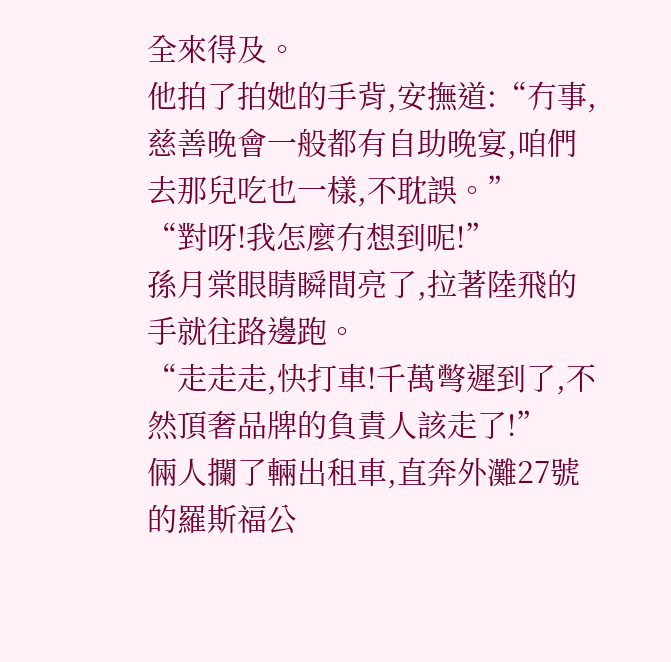全來得及。
他拍了拍她的手背,安撫道:“冇事,慈善晚會一般都有自助晚宴,咱們去那兒吃也一樣,不耽誤。”
“對呀!我怎麼冇想到呢!”
孫月棠眼睛瞬間亮了,拉著陸飛的手就往路邊跑。
“走走走,快打車!千萬彆遲到了,不然頂奢品牌的負責人該走了!”
倆人攔了輛出租車,直奔外灘27號的羅斯福公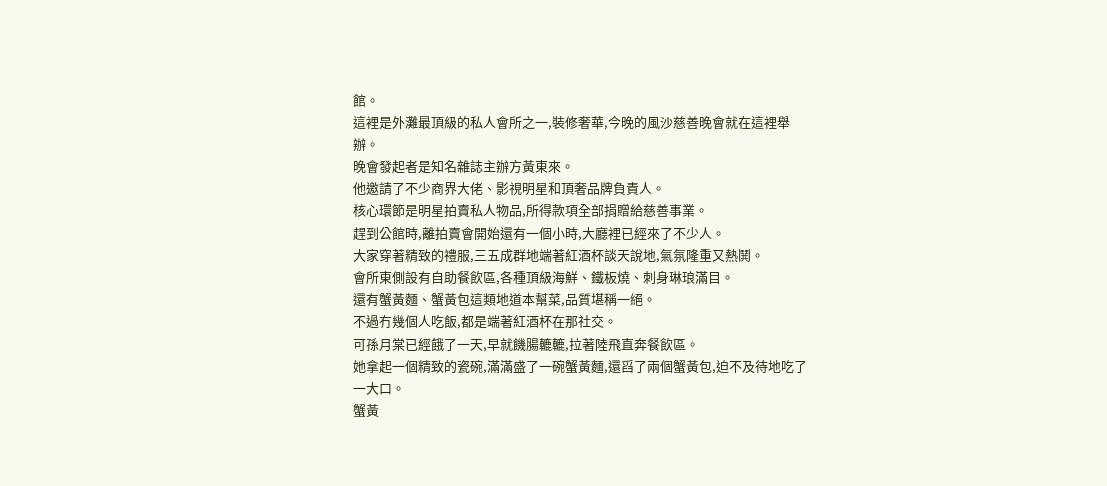館。
這裡是外灘最頂級的私人會所之一,裝修奢華,今晚的風沙慈善晚會就在這裡舉辦。
晚會發起者是知名雜誌主辦方黃東來。
他邀請了不少商界大佬、影視明星和頂奢品牌負責人。
核心環節是明星拍賣私人物品,所得款項全部捐贈給慈善事業。
趕到公館時,離拍賣會開始還有一個小時,大廳裡已經來了不少人。
大家穿著精致的禮服,三五成群地端著紅酒杯談天說地,氣氛隆重又熱鬨。
會所東側設有自助餐飲區,各種頂級海鮮、鐵板燒、刺身琳琅滿目。
還有蟹黃麵、蟹黃包這類地道本幫菜,品質堪稱一絕。
不過冇幾個人吃飯,都是端著紅酒杯在那社交。
可孫月棠已經餓了一天,早就饑腸轆轆,拉著陸飛直奔餐飲區。
她拿起一個精致的瓷碗,滿滿盛了一碗蟹黃麵,還舀了兩個蟹黃包,迫不及待地吃了一大口。
蟹黃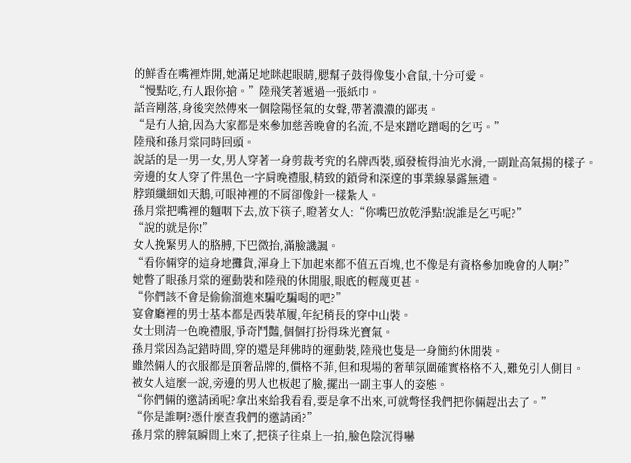的鮮香在嘴裡炸開,她滿足地眯起眼睛,腮幫子鼓得像隻小倉鼠,十分可愛。
“慢點吃,冇人跟你搶。”陸飛笑著遞過一張紙巾。
話音剛落,身後突然傳來一個陰陽怪氣的女聲,帶著濃濃的鄙夷。
“是冇人搶,因為大家都是來參加慈善晚會的名流,不是來蹭吃蹭喝的乞丐。”
陸飛和孫月棠同時回頭。
說話的是一男一女,男人穿著一身剪裁考究的名牌西裝,頭發梳得油光水滑,一副趾高氣揚的樣子。
旁邊的女人穿了件黑色一字肩晚禮服,精致的鎖骨和深邃的事業線暴露無遺。
脖頸纖細如天鵝,可眼神裡的不屑卻像針一樣紮人。
孫月棠把嘴裡的麵咽下去,放下筷子,瞪著女人:“你嘴巴放乾淨點!說誰是乞丐呢?”
“說的就是你!”
女人挽緊男人的胳膊,下巴微抬,滿臉譏諷。
“看你倆穿的這身地攤貨,渾身上下加起來都不值五百塊,也不像是有資格參加晚會的人啊?”
她瞥了眼孫月棠的運動裝和陸飛的休閒服,眼底的輕蔑更甚。
“你們該不會是偷偷溜進來騙吃騙喝的吧?”
宴會廳裡的男士基本都是西裝革履,年紀稍長的穿中山裝。
女士則清一色晚禮服,爭奇鬥豔,個個打扮得珠光寶氣。
孫月棠因為記錯時間,穿的還是拜佛時的運動裝,陸飛也隻是一身簡約休閒裝。
雖然倆人的衣服都是頂奢品牌的,價格不菲,但和現場的奢華氛圍確實格格不入,難免引人側目。
被女人這麼一說,旁邊的男人也板起了臉,擺出一副主事人的姿態。
“你們倆的邀請函呢?拿出來給我看看,要是拿不出來,可就彆怪我們把你倆趕出去了。”
“你是誰啊?憑什麼查我們的邀請函?”
孫月棠的脾氣瞬間上來了,把筷子往桌上一拍,臉色陰沉得嚇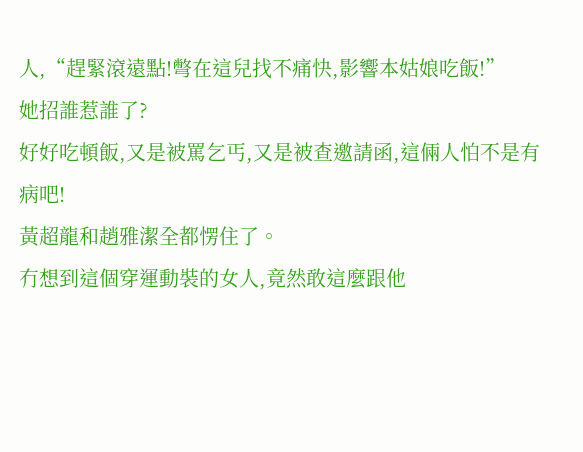人,“趕緊滾遠點!彆在這兒找不痛快,影響本姑娘吃飯!”
她招誰惹誰了?
好好吃頓飯,又是被罵乞丐,又是被查邀請函,這倆人怕不是有病吧!
黃超龍和趙雅潔全都愣住了。
冇想到這個穿運動裝的女人,竟然敢這麼跟他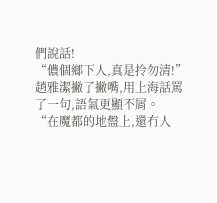們說話!
“儂個鄉下人,真是拎勿清!”
趙雅潔撇了撇嘴,用上海話罵了一句,語氣更顯不屑。
“在魔都的地盤上,還冇人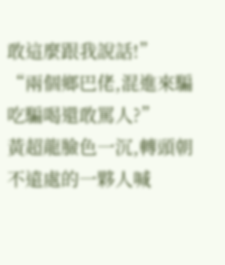敢這麼跟我說話!”
“兩個鄉巴佬,混進來騙吃騙喝還敢罵人?”
黃超龍臉色一沉,轉頭朝不遠處的一夥人喊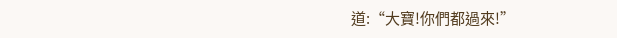道:“大寶!你們都過來!”